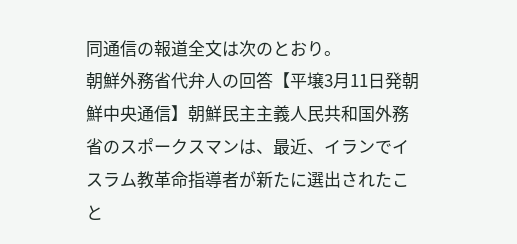同通信の報道全文は次のとおり。
朝鮮外務省代弁人の回答【平壌3月11日発朝鮮中央通信】朝鮮民主主義人民共和国外務省のスポークスマンは、最近、イランでイスラム教革命指導者が新たに選出されたこと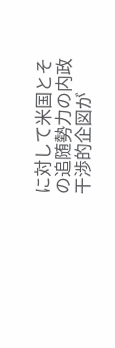に対して米国とその追随勢力の内政干渉的企図が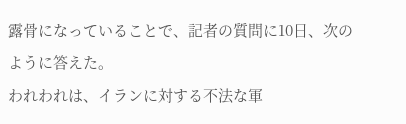露骨になっていることで、記者の質問に10日、次のように答えた。
われわれは、イランに対する不法な軍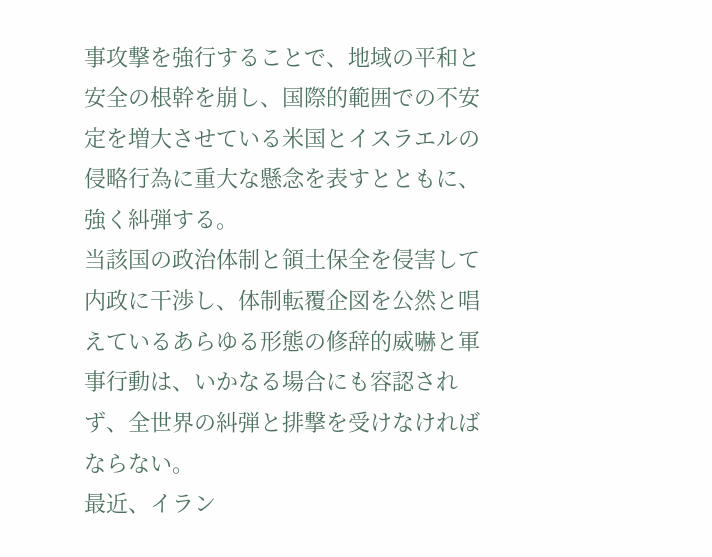事攻撃を強行することで、地域の平和と安全の根幹を崩し、国際的範囲での不安定を増大させている米国とイスラエルの侵略行為に重大な懸念を表すとともに、強く糾弾する。
当該国の政治体制と領土保全を侵害して内政に干渉し、体制転覆企図を公然と唱えているあらゆる形態の修辞的威嚇と軍事行動は、いかなる場合にも容認されず、全世界の糾弾と排撃を受けなければならない。
最近、イラン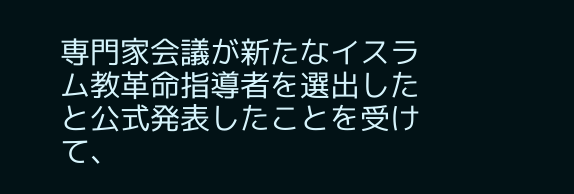専門家会議が新たなイスラム教革命指導者を選出したと公式発表したことを受けて、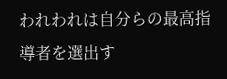われわれは自分らの最高指導者を選出す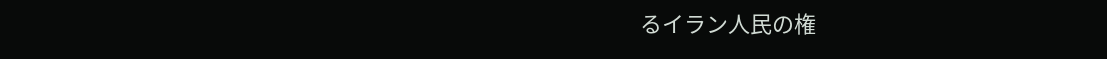るイラン人民の権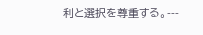利と選択を尊重する。---